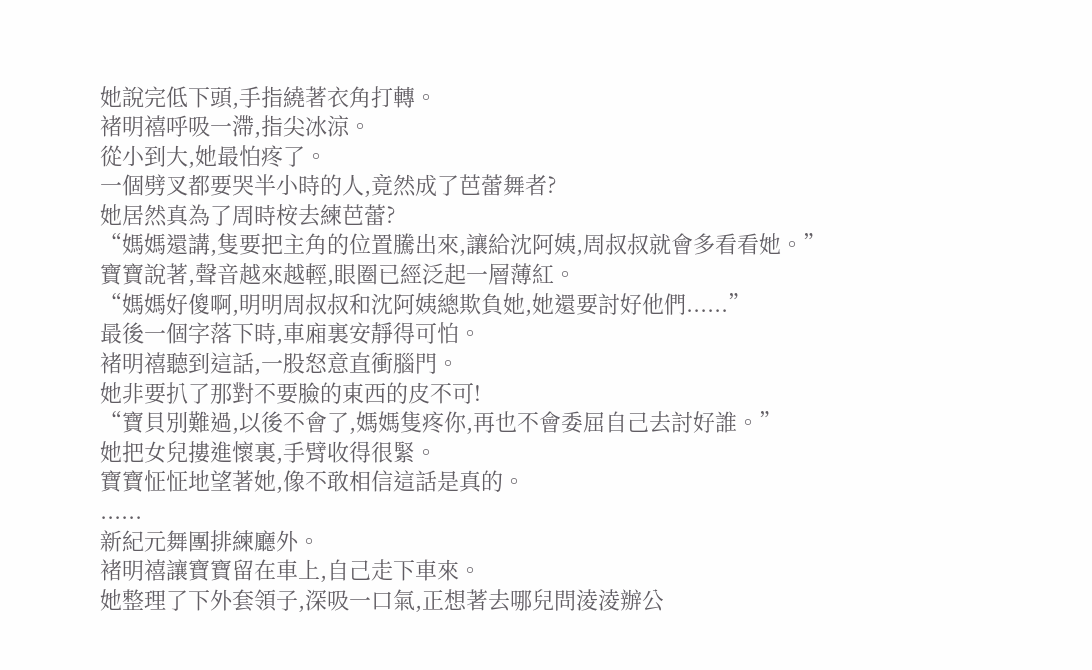她說完低下頭,手指繞著衣角打轉。
褚明禧呼吸一滯,指尖冰涼。
從小到大,她最怕疼了。
一個劈叉都要哭半小時的人,竟然成了芭蕾舞者?
她居然真為了周時桉去練芭蕾?
“媽媽還講,隻要把主角的位置騰出來,讓給沈阿姨,周叔叔就會多看看她。”
寶寶說著,聲音越來越輕,眼圈已經泛起一層薄紅。
“媽媽好傻啊,明明周叔叔和沈阿姨總欺負她,她還要討好他們......”
最後一個字落下時,車廂裏安靜得可怕。
褚明禧聽到這話,一股怒意直衝腦門。
她非要扒了那對不要臉的東西的皮不可!
“寶貝別難過,以後不會了,媽媽隻疼你,再也不會委屈自己去討好誰。”
她把女兒摟進懷裏,手臂收得很緊。
寶寶怔怔地望著她,像不敢相信這話是真的。
......
新紀元舞團排練廳外。
褚明禧讓寶寶留在車上,自己走下車來。
她整理了下外套領子,深吸一口氣,正想著去哪兒問淩淩辦公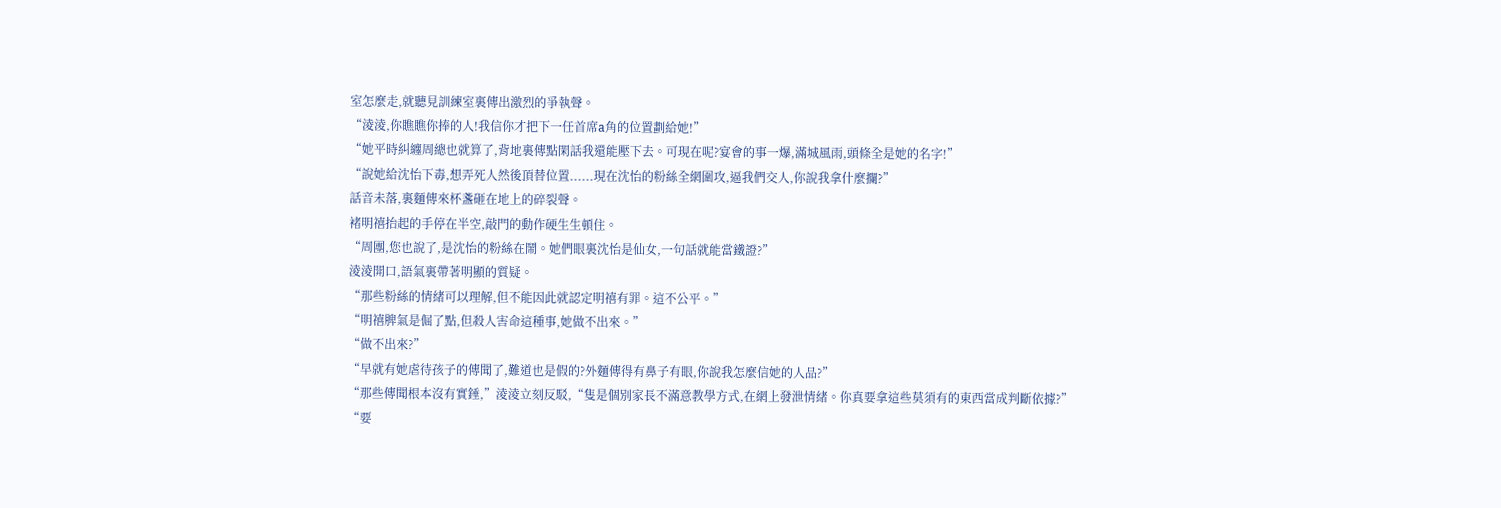室怎麼走,就聽見訓練室裏傳出激烈的爭執聲。
“淩淩,你瞧瞧你捧的人!我信你才把下一任首席a角的位置劃給她!”
“她平時糾纏周總也就算了,背地裏傳點閑話我還能壓下去。可現在呢?宴會的事一爆,滿城風雨,頭條全是她的名字!”
“說她給沈怡下毒,想弄死人然後頂替位置......現在沈怡的粉絲全網圍攻,逼我們交人,你說我拿什麼攔?”
話音未落,裏麵傳來杯盞砸在地上的碎裂聲。
褚明禧抬起的手停在半空,敲門的動作硬生生頓住。
“周團,您也說了,是沈怡的粉絲在鬧。她們眼裏沈怡是仙女,一句話就能當鐵證?”
淩淩開口,語氣裏帶著明顯的質疑。
“那些粉絲的情緒可以理解,但不能因此就認定明禧有罪。這不公平。”
“明禧脾氣是倔了點,但殺人害命這種事,她做不出來。”
“做不出來?”
“早就有她虐待孩子的傳聞了,難道也是假的?外麵傳得有鼻子有眼,你說我怎麼信她的人品?”
“那些傳聞根本沒有實錘,”淩淩立刻反駁,“隻是個別家長不滿意教學方式,在網上發泄情緒。你真要拿這些莫須有的東西當成判斷依據?”
“要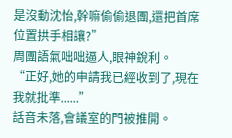是沒動沈怡,幹嘛偷偷退團,還把首席位置拱手相讓?”
周團語氣咄咄逼人,眼神銳利。
“正好,她的申請我已經收到了,現在我就批準......”
話音未落,會議室的門被推開。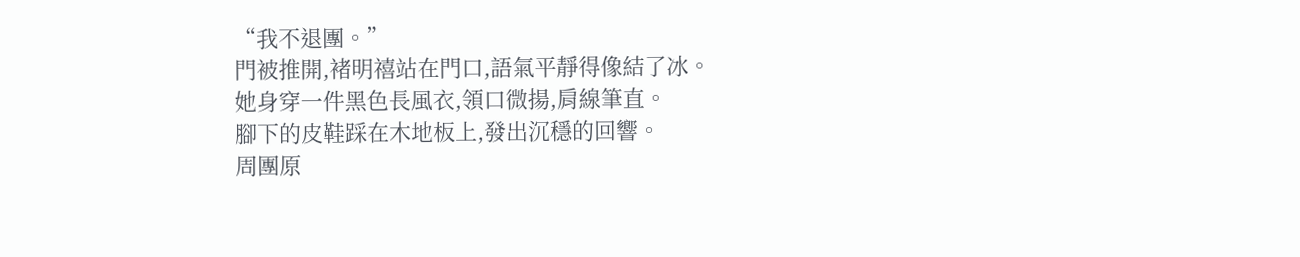“我不退團。”
門被推開,褚明禧站在門口,語氣平靜得像結了冰。
她身穿一件黑色長風衣,領口微揚,肩線筆直。
腳下的皮鞋踩在木地板上,發出沉穩的回響。
周團原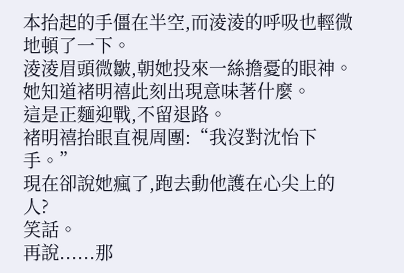本抬起的手僵在半空,而淩淩的呼吸也輕微地頓了一下。
淩淩眉頭微皺,朝她投來一絲擔憂的眼神。
她知道褚明禧此刻出現意味著什麼。
這是正麵迎戰,不留退路。
褚明禧抬眼直視周團:“我沒對沈怡下手。”
現在卻說她瘋了,跑去動他護在心尖上的人?
笑話。
再說......那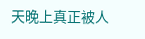天晚上真正被人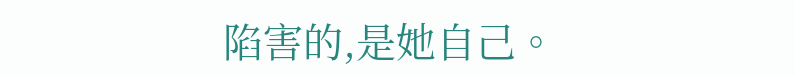陷害的,是她自己。